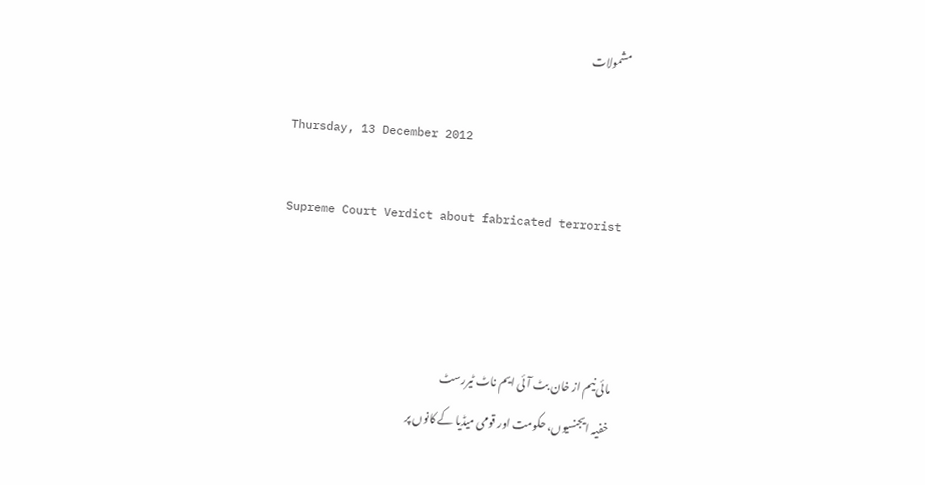مشمولات

Thursday, 13 December 2012

Supreme Court Verdict about fabricated terrorist



مائی نیم از خان بٹ آئی ایم ناٹ ٹیررسٹ
خفیہ ایجنسیوں، حکومت اور قومی میڈیا کے کانوں پر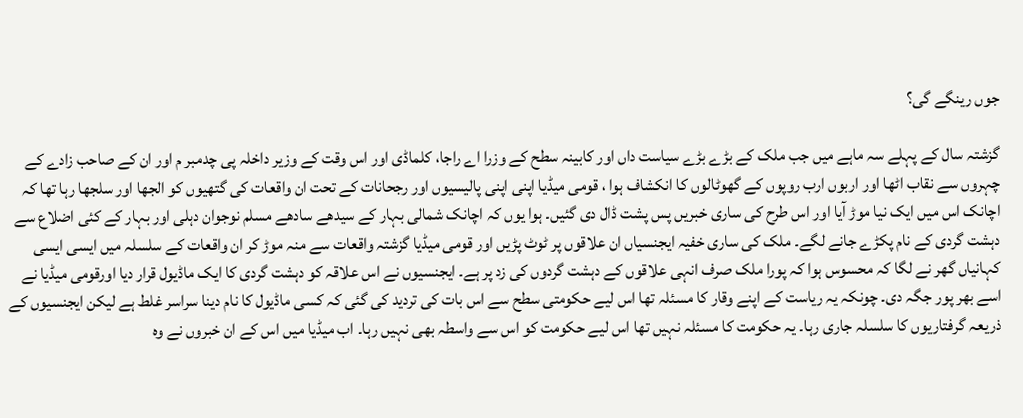جوں رینگے گی؟

گزشتہ سال کے پہلے سہ ماہے میں جب ملک کے بڑے بڑے سیاست داں اور کابینہ سطح کے وزرا اے راجا، کلماڈی اور اس وقت کے وزیر داخلہ پی چدمبر م اور ان کے صاحب زادے کے چہروں سے نقاب اٹھا اور اربوں ارب روپوں کے گھوٹالوں کا انکشاف ہوا ، قومی میڈیا اپنی اپنی پالیسیوں اور رجحانات کے تحت ان واقعات کی گتھیوں کو الجھا اور سلجھا رہا تھا کہ اچانک اس میں ایک نیا موڑ آیا اور اس طرح کی ساری خبریں پس پشت ڈال دی گئیں۔ ہوا یوں کہ اچانک شمالی بہار کے سیدھے سادھے مسلم نوجوان دہلی اور بہار کے کئی اضلاع سے دہشت گردی کے نام پکڑے جانے لگے۔ ملک کی ساری خفیہ ایجنسیاں ان علاقوں پر ٹوٹ پڑیں اور قومی میڈیا گزشتہ واقعات سے منہ موڑ کر ان واقعات کے سلسلہ میں ایسی ایسی کہانیاں گھر نے لگا کہ محسوس ہوا کہ پورا ملک صرف انہی علاقوں کے دہشت گردوں کی زد پر ہے۔ ایجنسیوں نے اس علاقہ کو دہشت گردی کا ایک ماڈیول قرار دیا اورقومی میڈیا نے اسے بھر پور جگہ دی۔ چونکہ یہ ریاست کے اپنے وقار کا مسئلہ تھا اس لیے حکومتی سطح سے اس بات کی تردید کی گئی کہ کسی ماڈیول کا نام دینا سراسر غلط ہے لیکن ایجنسیوں کے ذریعہ گرفتاریوں کا سلسلہ جاری رہا۔ یہ حکومت کا مسئلہ نہیں تھا اس لیے حکومت کو اس سے واسطہ بھی نہیں رہا۔ اب میڈیا میں اس کے ان خبروں نے وہ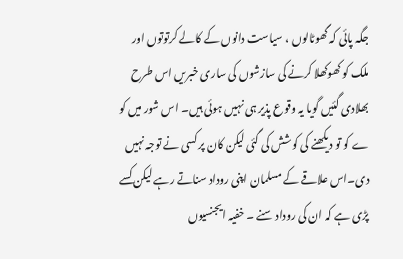جگہ پائی کہ گھوٹالوں ، سیاست دانوں کے کالے کرتوتوں اور ملک کو کھوکھلا کرنے کی سازشوں کی ساری خبریں اس طرح بھلادی گئیں گویا یہ وقوع پذیر ہی نہیں ہوئی ہیں۔ اس شور میں کو ے کو تو دیکھنے کی کوشش کی گئی لیکن کان پر کسی نے توجہ نہیں دی۔اس علاقے کے مسلمان اپنی روداد سناتے رہے لیکن کسے پڑی ہے کہ ان کی روداد سنے ۔ خفیہ ایجنسیوں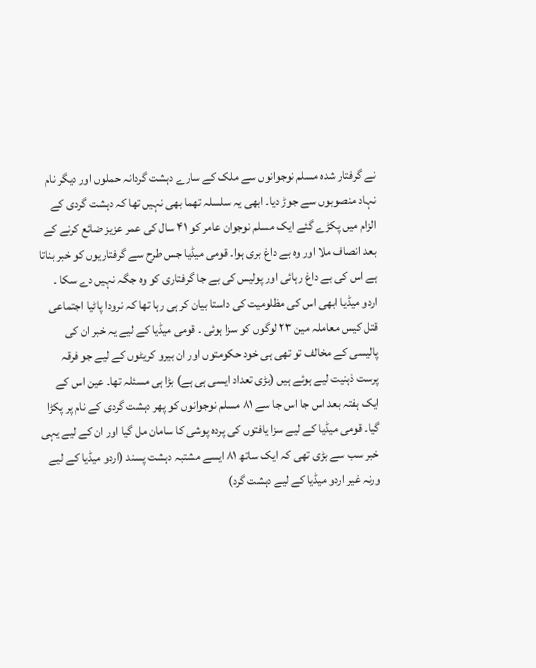نے گرفتار شدہ مسلم نوجوانوں سے ملک کے سارے دہشت گردانہ حملوں اور دیگر نام نہاد منصوبوں سے جوڑ دیا۔ ابھی یہ سلسلہ تھما بھی نہیں تھا کہ دہشت گردی کے الزام میں پکڑے گئے ایک مسلم نوجوان عامر کو ۴۱ سال کی عمر عزیز ضائع کرنے کے بعد انصاف ملا اور وہ بے داغ بری ہوا۔ قومی میڈیا جس طرح سے گرفتاریوں کو خبر بناتا ہے اس کی بے داغ رہائی اور پولیس کی بے جا گرفتاری کو وہ جگہ نہیں دے سکا ۔ اردو میڈیا ابھی اس کی مظلومیت کی داستا بیان کر ہی رہا تھا کہ نرودا پاٹیا اجتماعی قتل کیس معاملہ مین ۲۳ لوگوں کو سزا ہوئی ۔ قومی میڈیا کے لیے یہ خبر ان کی پالیسی کے مخالف تو تھی ہی خود حکومتوں اور ان بیرو کریٹوں کے لیے جو فرقہ پرست ذہنیت لیے ہوئے ہیں (بڑی تعداد ایسی ہی ہے) بڑا ہی مسئلہ تھا۔ عین اس کے ایک ہفتہ بعد اس جا اس جا سے ۸۱ مسلم نوجوانوں کو پھر دہشت گردی کے نام پر پکڑا گیا۔ قومی میڈیا کے لیے سزا یافتوں کی پردہ پوشی کا سامان مل گیا اور ان کے لیے یہی خبر سب سے بڑی تھی کہ ایک ساتھ ۸۱ ایسے مشتبہ دہشت پسند (اردو میڈیا کے لیے ورنہ غیر اردو میڈیا کے لیے دہشت گرد)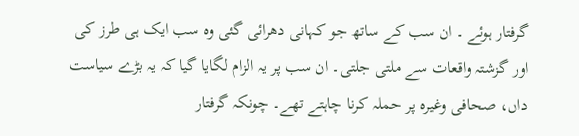گرفتار ہوئے ۔ ان سب کے ساتھ جو کہانی دھرائی گئی وہ سب ایک ہی طرز کی اور گزشتہ واقعات سے ملتی جلتی۔ ان سب پر یہ الزام لگایا گیا کہ یہ بڑے سیاست داں، صحافی وغیرہ پر حملہ کرنا چاہتے تھے۔ چونکہ گرفتار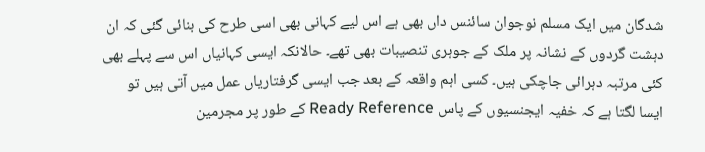شدگان میں ایک مسلم نوجوان سائنس داں بھی ہے اس لیے کہانی بھی اسی طرح کی بنائی گئی کہ ان دہشت گردوں کے نشانہ پر ملک کے جوہری تنصیبات بھی تھے۔ حالانکہ ایسی کہانیاں اس سے پہلے بھی کئی مرتبہ دہرائی جاچکی ہیں۔ کسی اہم واقعہ کے بعد جب ایسی گرفتاریاں عمل میں آتی ہیں تو ایسا لگتا ہے کہ خفیہ ایجنسیوں کے پاس Ready Reference کے طور پر مجرمین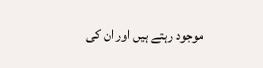موجود رہتے ہیں اور ان کی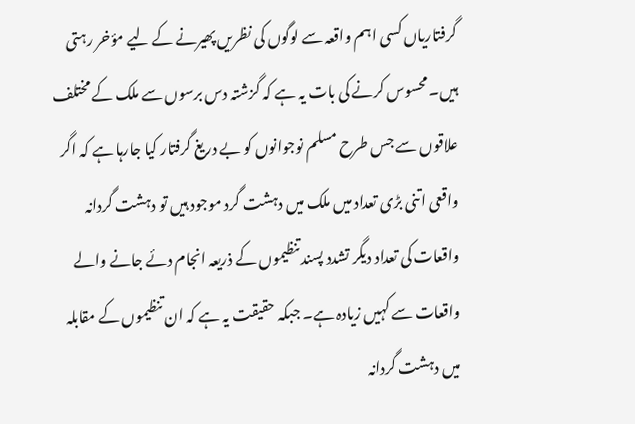گرفتاریاں کسی اہم واقعہ سے لوگوں کی نظریں پھیرنے کے لیے مؤخر رہتی ہیں۔ محسوس کرنے کی بات یہ ہے کہ گزشتہ دس برسوں سے ملک کے مختلف علاقوں سے جس طرح مسلم نوجوانوں کو بے دریغ گرفتار کیا جارہا ہے کہ اگر واقعی اتنی بڑی تعداد میں ملک میں دہشت گرد موجود ہیں تو دہشت گردانہ واقعات کی تعداد دیگر تشدد پسند تنظیموں کے ذریعہ انجام دئے جانے والے واقعات سے کہیں زیادہ ہے۔ جبکہ حقیقت یہ ہے کہ ان تنظیموں کے مقابلہ میں دہشت گردانہ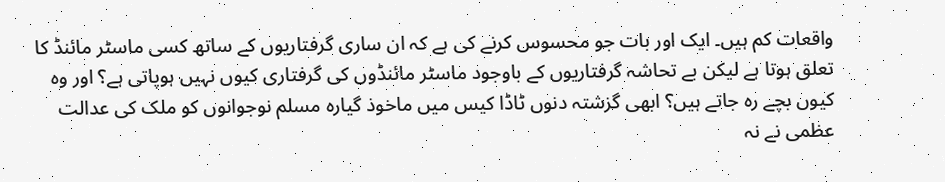واقعات کم ہیں۔ ایک اور بات جو محسوس کرنے کی ہے کہ ان ساری گرفتاریوں کے ساتھ کسی ماسٹر مائنڈ کا تعلق ہوتا ہے لیکن بے تحاشہ گرفتاریوں کے باوجود ماسٹر مائنڈوں کی گرفتاری کیوں نہیں ہوپاتی ہے؟ اور وہ کیوں بچے رہ جاتے ہیں؟ ابھی گزشتہ دنوں ٹاڈا کیس میں ماخوذ گیارہ مسلم نوجوانوں کو ملک کی عدالت عظمی نے نہ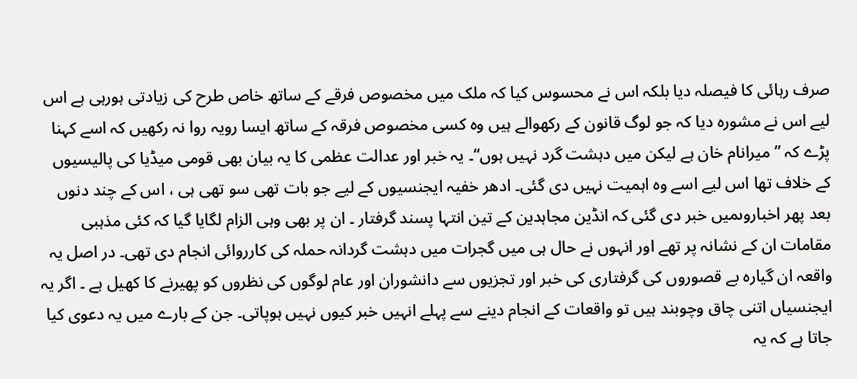صرف رہائی کا فیصلہ دیا بلکہ اس نے محسوس کیا کہ ملک میں مخصوص فرقے کے ساتھ خاص طرح کی زیادتی ہورہی ہے اس لیے اس نے مشورہ دیا کہ جو لوگ قانون کے رکھوالے ہیں وہ کسی مخصوص فرقہ کے ساتھ ایسا رویہ روا نہ رکھیں کہ اسے کہنا پڑے کہ ”میرانام خان ہے لیکن میں دہشت گرد نہیں ہوں“۔ یہ خبر اور عدالت عظمی کا یہ بیان بھی قومی میڈیا کی پالیسیوں کے خلاف تھا اس لیے اسے وہ اہمیت نہیں دی گئی۔ ادھر خفیہ ایجنسیوں کے لیے جو بات تھی سو تھی ہی ، اس کے چند دنوں بعد پھر اخباروںمیں خبر دی گئی کہ انڈین مجاہدین کے تین انتہا پسند گرفتار ۔ ان پر بھی وہی الزام لگایا گیا کہ کئی مذہبی مقامات ان کے نشانہ پر تھے اور انہوں نے حال ہی میں گجرات میں دہشت گردانہ حملہ کی کارروائی انجام دی تھی۔ در اصل یہ واقعہ ان گیارہ بے قصوروں کی گرفتاری کی خبر اور تجزیوں سے دانشوران اور عام لوگوں کی نظروں کو پھیرنے کا کھیل ہے ۔ اگر یہ ایجنسیاں اتنی چاق وچوبند ہیں تو واقعات کے انجام دینے سے پہلے انہیں خبر کیوں نہیں ہوپاتی۔ جن کے بارے میں یہ دعوی کیا جاتا ہے کہ یہ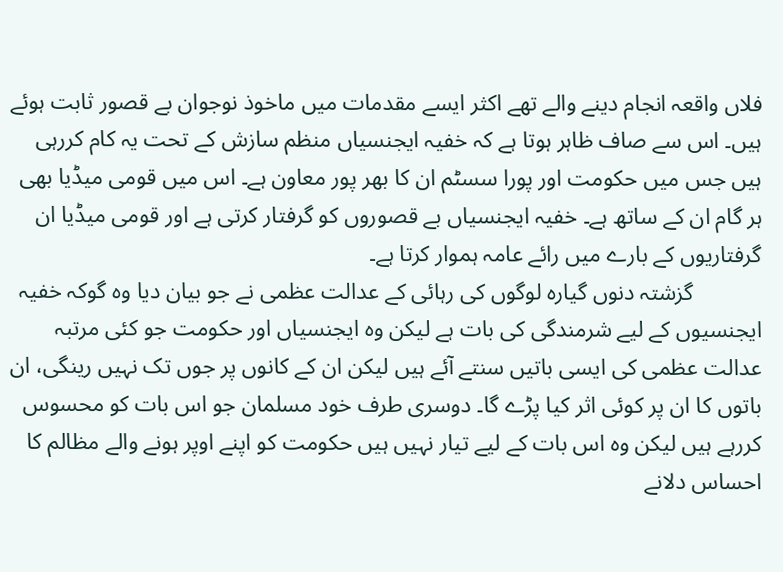فلاں واقعہ انجام دینے والے تھے اکثر ایسے مقدمات میں ماخوذ نوجوان بے قصور ثابت ہوئے ہیں۔ اس سے صاف ظاہر ہوتا ہے کہ خفیہ ایجنسیاں منظم سازش کے تحت یہ کام کررہی ہیں جس میں حکومت اور پورا سسٹم ان کا بھر پور معاون ہے۔ اس میں قومی میڈیا بھی ہر گام ان کے ساتھ ہے۔ خفیہ ایجنسیاں بے قصوروں کو گرفتار کرتی ہے اور قومی میڈیا ان گرفتاریوں کے بارے میں رائے عامہ ہموار کرتا ہے۔
            گزشتہ دنوں گیارہ لوگوں کی رہائی کے عدالت عظمی نے جو بیان دیا وہ گوکہ خفیہ ایجنسیوں کے لیے شرمندگی کی بات ہے لیکن وہ ایجنسیاں اور حکومت جو کئی مرتبہ عدالت عظمی کی ایسی باتیں سنتے آئے ہیں لیکن ان کے کانوں پر جوں تک نہیں رینگی، ان باتوں کا ان پر کوئی اثر کیا پڑے گا۔ دوسری طرف خود مسلمان جو اس بات کو محسوس کررہے ہیں لیکن وہ اس بات کے لیے تیار نہیں ہیں حکومت کو اپنے اوپر ہونے والے مظالم کا احساس دلانے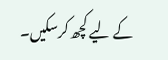کے لیے کچھ کرسکیں۔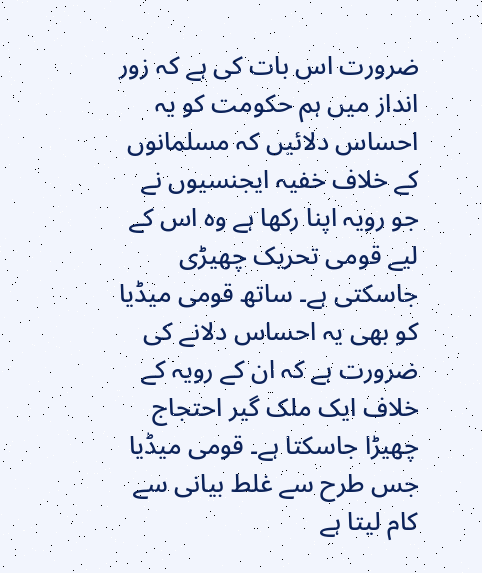ضرورت اس بات کی ہے کہ زور انداز میں ہم حکومت کو یہ احساس دلائیں کہ مسلمانوں کے خلاف خفیہ ایجنسیوں نے جو رویہ اپنا رکھا ہے وہ اس کے لیے قومی تحریک چھیڑی جاسکتی ہے۔ ساتھ قومی میڈیا کو بھی یہ احساس دلانے کی ضرورت ہے کہ ان کے رویہ کے خلاف ایک ملک گیر احتجاج چھیڑا جاسکتا ہے۔ قومی میڈیا جس طرح سے غلط بیانی سے کام لیتا ہے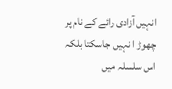انہیں آزادی رائے کے نام پر چھوڑ ا نہیں جاسکتا بلکہ اس سلسلہ میں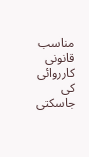مناسب قانونی کارروائی کی جاسکتی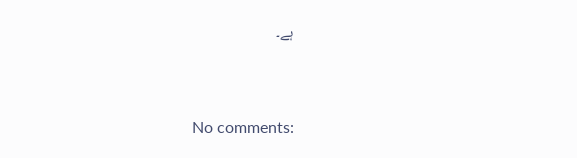ہے۔


No comments: